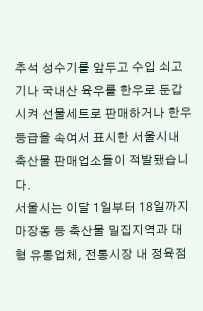추석 성수기를 앞두고 수입 쇠고기나 국내산 육우를 한우로 둔갑시켜 선물세트로 판매하거나 한우등급을 속여서 표시한 서울시내 축산물 판매업소들이 적발됐습니다.
서울시는 이달 1일부터 18일까지 마장동 등 축산물 밀집지역과 대형 유통업체, 전통시장 내 정육점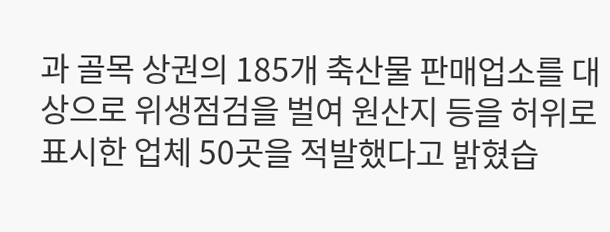과 골목 상권의 185개 축산물 판매업소를 대상으로 위생점검을 벌여 원산지 등을 허위로 표시한 업체 50곳을 적발했다고 밝혔습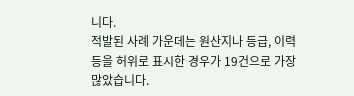니다.
적발된 사례 가운데는 원산지나 등급, 이력 등을 허위로 표시한 경우가 19건으로 가장 많았습니다.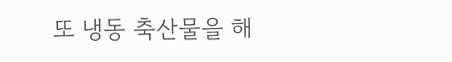또 냉동 축산물을 해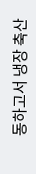동하고서 냉장 축산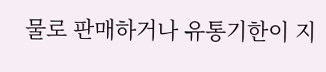물로 판매하거나 유통기한이 지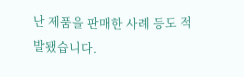난 제품을 판매한 사례 등도 적발됐습니다.